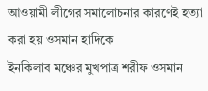আওয়ামী লীগের সমালোচনার কারণেই হত্যা করা হয় ওসমান হাদিকে
ইনকিলাব মঞ্চের মুখপাত্র শরীফ ওসমান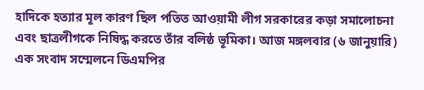হাদিকে হত্যার মূল কারণ ছিল পতিত আওয়ামী লীগ সরকারের কড়া সমালোচনা এবং ছাত্রলীগকে নিষিদ্ধ করতে তাঁর বলিষ্ঠ ভূমিকা। আজ মঙ্গলবার (৬ জানুয়ারি) এক সংবাদ সম্মেলনে ডিএমপির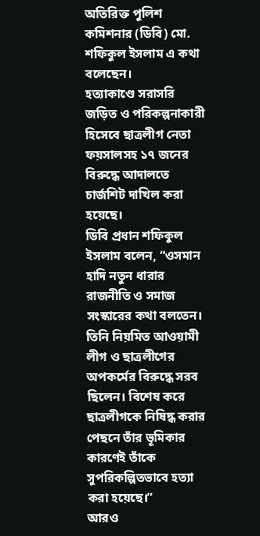অতিরিক্ত পুলিশ কমিশনার (ডিবি) মো. শফিকুল ইসলাম এ কথা বলেছেন।
হত্যাকাণ্ডে সরাসরি জড়িত ও পরিকল্পনাকারী হিসেবে ছাত্রলীগ নেতা ফয়সালসহ ১৭ জনের বিরুদ্ধে আদালতে চার্জশিট দাখিল করা হয়েছে।
ডিবি প্রধান শফিকুল ইসলাম বলেন, “ওসমান হাদি নতুন ধারার রাজনীতি ও সমাজ সংস্কারের কথা বলতেন। তিনি নিয়মিত আওয়ামী লীগ ও ছাত্রলীগের অপকর্মের বিরুদ্ধে সরব ছিলেন। বিশেষ করে ছাত্রলীগকে নিষিদ্ধ করার পেছনে তাঁর ভূমিকার কারণেই তাঁকে সুপরিকল্পিতভাবে হত্যা করা হয়েছে।”
আরও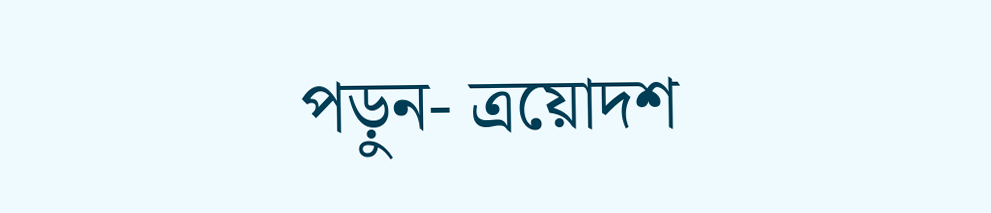পড়ুন- ত্রয়োদশ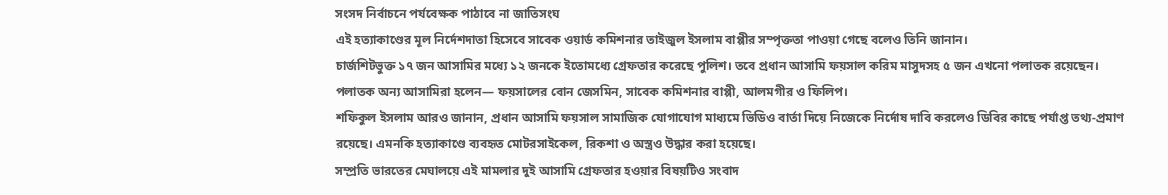সংসদ নির্বাচনে পর্যবেক্ষক পাঠাবে না জাতিসংঘ
এই হত্যাকাণ্ডের মূল নির্দেশদাতা হিসেবে সাবেক ওয়ার্ড কমিশনার তাইজুল ইসলাম বাপ্পীর সম্পৃক্ততা পাওয়া গেছে বলেও তিনি জানান।
চার্জশিটভুক্ত ১৭ জন আসামির মধ্যে ১২ জনকে ইতোমধ্যে গ্রেফতার করেছে পুলিশ। তবে প্রধান আসামি ফয়সাল করিম মাসুদসহ ৫ জন এখনো পলাতক রয়েছেন। পলাতক অন্য আসামিরা হলেন— ফয়সালের বোন জেসমিন, সাবেক কমিশনার বাপ্পী, আলমগীর ও ফিলিপ।
শফিকুল ইসলাম আরও জানান, প্রধান আসামি ফয়সাল সামাজিক যোগাযোগ মাধ্যমে ভিডিও বার্তা দিয়ে নিজেকে নির্দোষ দাবি করলেও ডিবির কাছে পর্যাপ্ত তথ্য-প্রমাণ রয়েছে। এমনকি হত্যাকাণ্ডে ব্যবহৃত মোটরসাইকেল, রিকশা ও অস্ত্রও উদ্ধার করা হয়েছে।
সম্প্রতি ভারতের মেঘালয়ে এই মামলার দুই আসামি গ্রেফতার হওয়ার বিষয়টিও সংবাদ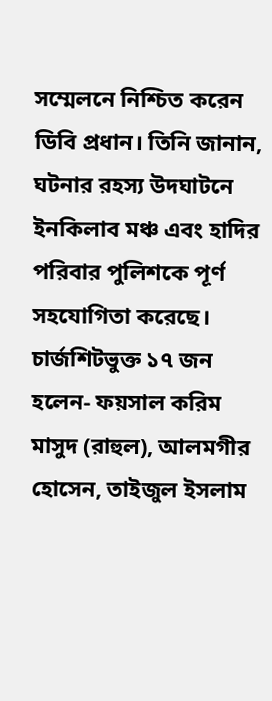সম্মেলনে নিশ্চিত করেন ডিবি প্রধান। তিনি জানান, ঘটনার রহস্য উদঘাটনে ইনকিলাব মঞ্চ এবং হাদির পরিবার পুলিশকে পূর্ণ সহযোগিতা করেছে।
চার্জশিটভুক্ত ১৭ জন হলেন- ফয়সাল করিম মাসুদ (রাহুল), আলমগীর হোসেন, তাইজুল ইসলাম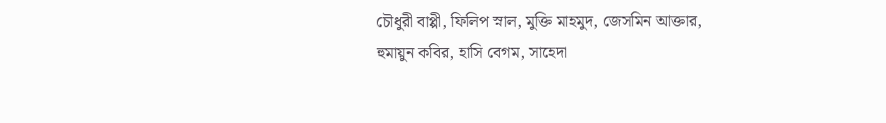চৌধুরী বাপ্পী, ফিলিপ স্নাল, মুক্তি মাহমুদ, জেসমিন আক্তার, হুমায়ুন কবির, হাসি বেগম, সাহেদা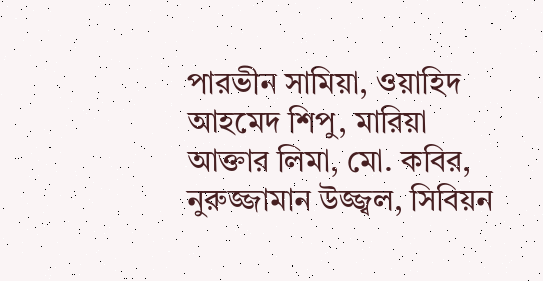পারভীন সামিয়া, ওয়াহিদ আহমেদ শিপু, মারিয়া আক্তার লিমা, মো. কবির, নুরুজ্জামান উজ্জ্বল, সিবিয়ন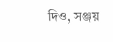দিও, সঞ্জয়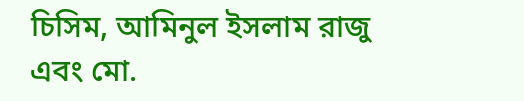চিসিম, আমিনুল ইসলাম রাজু এবং মো.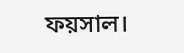ফয়সাল।